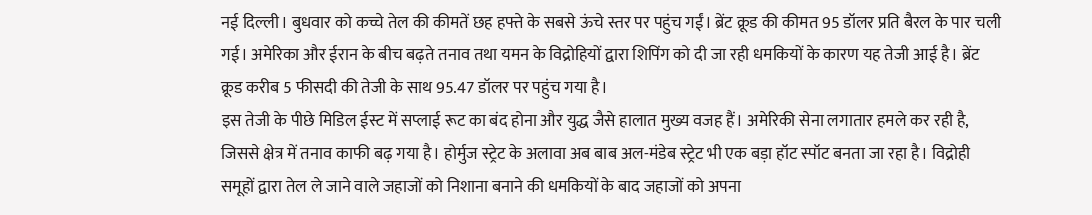नई दिल्ली। बुधवार को कच्चे तेल की कीमतें छह हफ्ते के सबसे ऊंचे स्तर पर पहुंच गईं। ब्रेंट क्रूड की कीमत 95 डॉलर प्रति बैरल के पार चली गई। अमेरिका और ईरान के बीच बढ़ते तनाव तथा यमन के विद्रोहियों द्वारा शिपिंग को दी जा रही धमकियों के कारण यह तेजी आई है। ब्रेंट क्रूड करीब 5 फीसदी की तेजी के साथ 95.47 डॉलर पर पहुंच गया है।
इस तेजी के पीछे मिडिल ईस्ट में सप्लाई रूट का बंद होना और युद्ध जैसे हालात मुख्य वजह हैं। अमेरिकी सेना लगातार हमले कर रही है, जिससे क्षेत्र में तनाव काफी बढ़ गया है। होर्मुज स्ट्रेट के अलावा अब बाब अल-मंडेब स्ट्रेट भी एक बड़ा हॉट स्पॉट बनता जा रहा है। विद्रोही समूहों द्वारा तेल ले जाने वाले जहाजों को निशाना बनाने की धमकियों के बाद जहाजों को अपना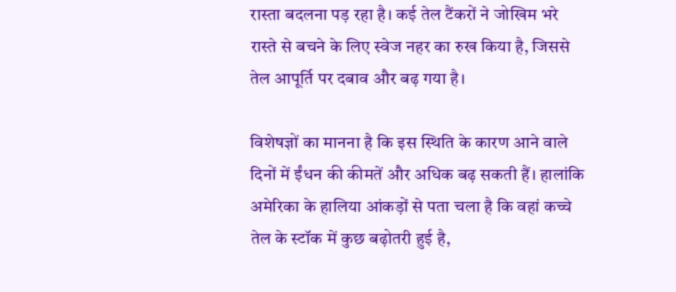रास्ता बदलना पड़ रहा है। कई तेल टैंकरों ने जोखिम भरे रास्ते से बचने के लिए स्वेज नहर का रुख किया है, जिससे तेल आपूर्ति पर दबाव और बढ़ गया है।

विशेषज्ञों का मानना है कि इस स्थिति के कारण आने वाले दिनों में ईंधन की कीमतें और अधिक बढ़ सकती हैं। हालांकि अमेरिका के हालिया आंकड़ों से पता चला है कि वहां कच्चे तेल के स्टॉक में कुछ बढ़ोतरी हुई है,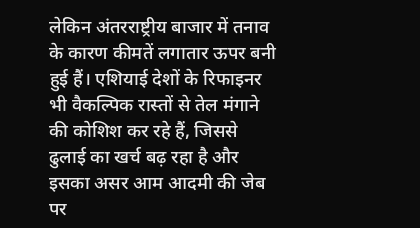लेकिन अंतरराष्ट्रीय बाजार में तनाव के कारण कीमतें लगातार ऊपर बनी हुई हैं। एशियाई देशों के रिफाइनर भी वैकल्पिक रास्तों से तेल मंगाने की कोशिश कर रहे हैं, जिससे ढुलाई का खर्च बढ़ रहा है और इसका असर आम आदमी की जेब पर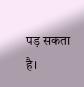पड़ सकता है।